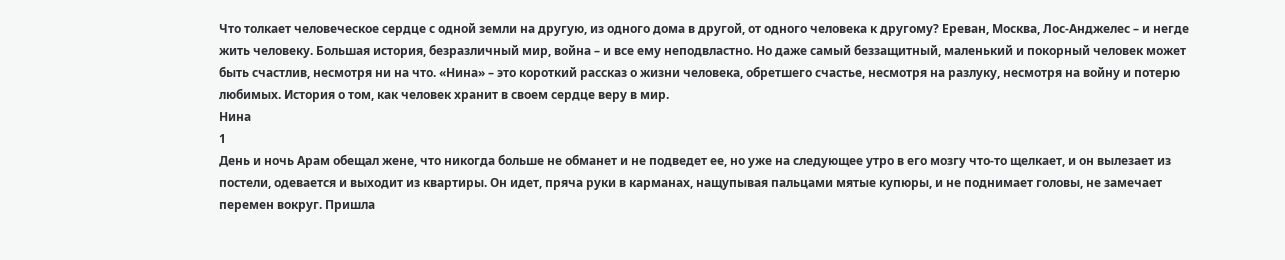Что толкает человеческое сердце с одной земли на другую, из одного дома в другой, от одного человека к другому? Ереван, Москва, Лос-Анджелес – и негде жить человеку. Большая история, безразличный мир, война – и все ему неподвластно. Но даже самый беззащитный, маленький и покорный человек может быть счастлив, несмотря ни на что. «Нина» – это короткий рассказ о жизни человека, обретшего счастье, несмотря на разлуку, несмотря на войну и потерю любимых. История о том, как человек хранит в своем сердце веру в мир.
Нина
1
День и ночь Арам обещал жене, что никогда больше не обманет и не подведет ее, но уже на следующее утро в его мозгу что-то щелкает, и он вылезает из постели, одевается и выходит из квартиры. Он идет, пряча руки в карманах, нащупывая пальцами мятые купюры, и не поднимает головы, не замечает перемен вокруг. Пришла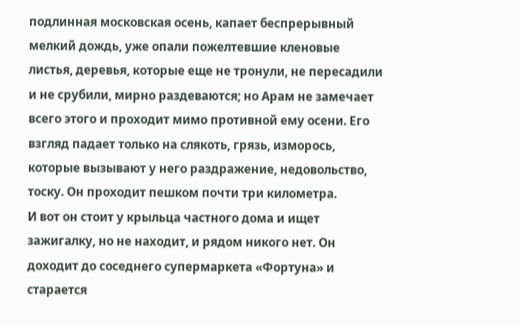подлинная московская осень, капает беспрерывный мелкий дождь, уже опали пожелтевшие кленовые листья, деревья, которые еще не тронули, не пересадили и не срубили, мирно раздеваются; но Арам не замечает всего этого и проходит мимо противной ему осени. Его взгляд падает только на слякоть, грязь, изморось, которые вызывают у него раздражение, недовольство, тоску. Он проходит пешком почти три километра.
И вот он стоит у крыльца частного дома и ищет зажигалку, но не находит, и рядом никого нет. Он доходит до соседнего супермаркета «Фортуна» и старается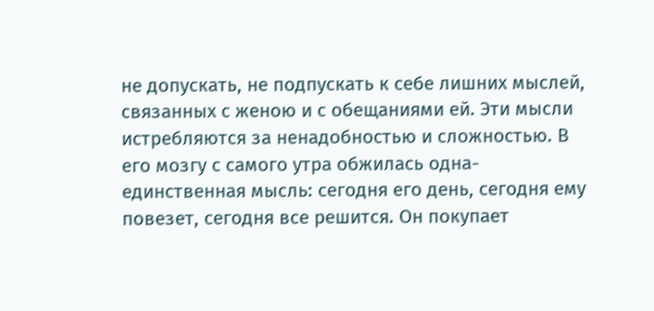не допускать, не подпускать к себе лишних мыслей, связанных с женою и с обещаниями ей. Эти мысли истребляются за ненадобностью и сложностью. В его мозгу с самого утра обжилась одна-единственная мысль: сегодня его день, сегодня ему повезет, сегодня все решится. Он покупает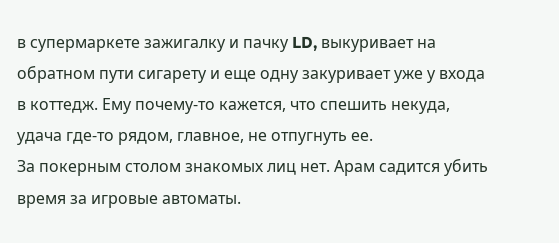в супермаркете зажигалку и пачку LD, выкуривает на обратном пути сигарету и еще одну закуривает уже у входа в коттедж. Ему почему-то кажется, что спешить некуда, удача где-то рядом, главное, не отпугнуть ее.
За покерным столом знакомых лиц нет. Арам садится убить время за игровые автоматы.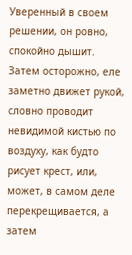Уверенный в своем решении, он ровно, спокойно дышит. Затем осторожно, еле заметно движет рукой, словно проводит невидимой кистью по воздуху, как будто рисует крест, или, может, в самом деле перекрещивается, а затем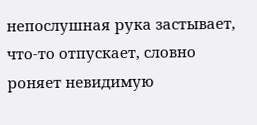непослушная рука застывает, что-то отпускает, словно роняет невидимую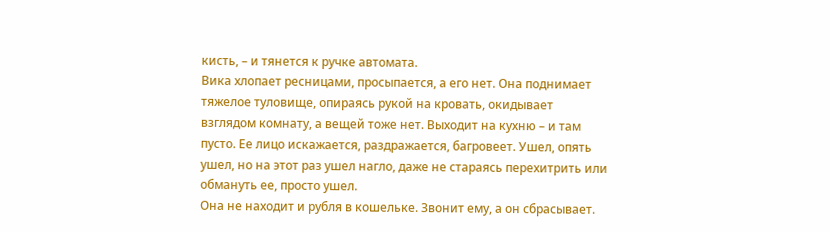кисть, – и тянется к ручке автомата.
Вика хлопает ресницами, просыпается, а его нет. Она поднимает тяжелое туловище, опираясь рукой на кровать, окидывает взглядом комнату, а вещей тоже нет. Выходит на кухню – и там пусто. Ее лицо искажается, раздражается, багровеет. Ушел, опять ушел, но на этот раз ушел нагло, даже не стараясь перехитрить или обмануть ее, просто ушел.
Она не находит и рубля в кошельке. Звонит ему, а он сбрасывает.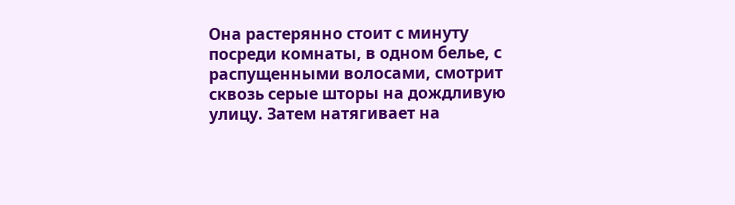Она растерянно стоит с минуту посреди комнаты, в одном белье, с распущенными волосами, смотрит сквозь серые шторы на дождливую улицу. Затем натягивает на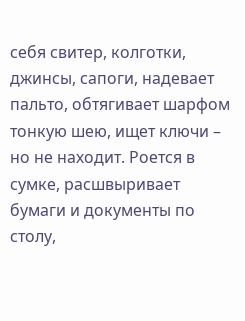себя свитер, колготки, джинсы, сапоги, надевает пальто, обтягивает шарфом тонкую шею, ищет ключи – но не находит. Роется в сумке, расшвыривает бумаги и документы по столу,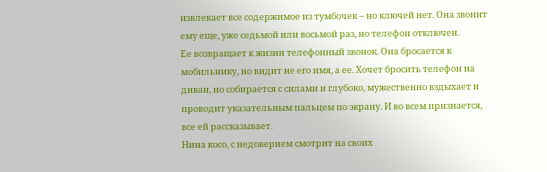извлекает все содержимое из тумбочек – но ключей нет. Она звонит ему еще, уже седьмой или восьмой раз, но телефон отключен.
Ее возвращает к жизни телефонный звонок. Она бросается к мобильнику, но видит не его имя, а ее. Хочет бросить телефон на диван, но собирается с силами и глубоко, мужественно вздыхает и проводит указательным пальцем по экрану. И во всем признается, все ей рассказывает.
Нина косо, с недоверием смотрит на своих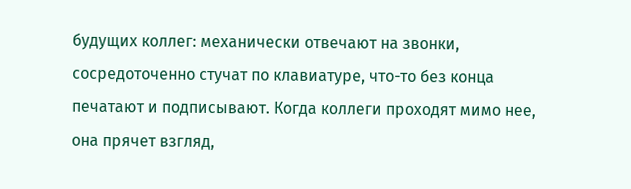будущих коллег: механически отвечают на звонки, сосредоточенно стучат по клавиатуре, что-то без конца печатают и подписывают. Когда коллеги проходят мимо нее, она прячет взгляд,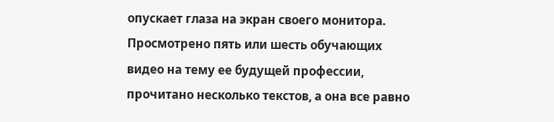опускает глаза на экран своего монитора. Просмотрено пять или шесть обучающих видео на тему ее будущей профессии, прочитано несколько текстов, а она все равно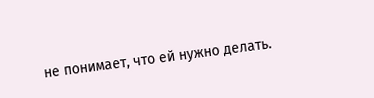не понимает, что ей нужно делать.